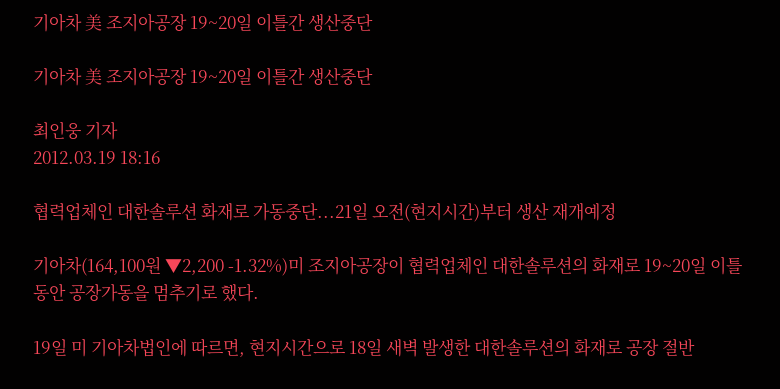기아차 美 조지아공장 19~20일 이틀간 생산중단

기아차 美 조지아공장 19~20일 이틀간 생산중단

최인웅 기자
2012.03.19 18:16

협력업체인 대한솔루션 화재로 가동중단...21일 오전(현지시간)부터 생산 재개예정

기아차(164,100원 ▼2,200 -1.32%)미 조지아공장이 협력업체인 대한솔루션의 화재로 19~20일 이틀 동안 공장가동을 멈추기로 했다.

19일 미 기아차법인에 따르면, 현지시간으로 18일 새벽 발생한 대한솔루션의 화재로 공장 절반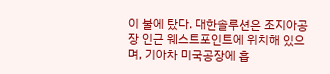이 불에 탔다. 대한솔루션은 조지아공장 인근 웨스트포인트에 위치해 있으며, 기아차 미국공장에 흡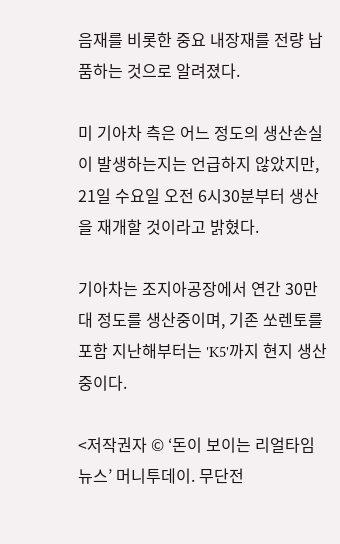음재를 비롯한 중요 내장재를 전량 납품하는 것으로 알려졌다.

미 기아차 측은 어느 정도의 생산손실이 발생하는지는 언급하지 않았지만, 21일 수요일 오전 6시30분부터 생산을 재개할 것이라고 밝혔다.

기아차는 조지아공장에서 연간 30만대 정도를 생산중이며, 기존 쏘렌토를 포함 지난해부터는 'K5'까지 현지 생산중이다.

<저작권자 © ‘돈이 보이는 리얼타임 뉴스’ 머니투데이. 무단전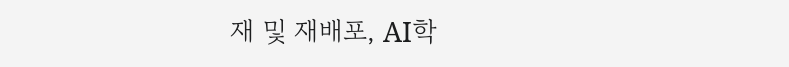재 및 재배포, AI학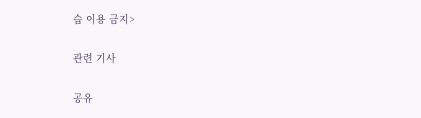습 이용 금지>

관련 기사

공유